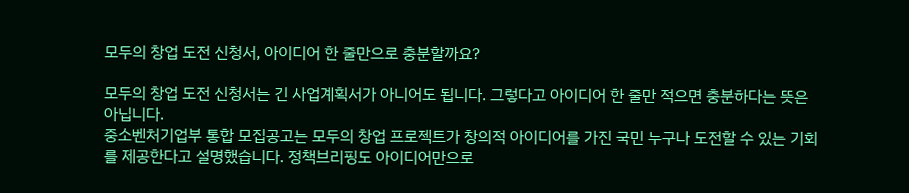모두의 창업 도전 신청서, 아이디어 한 줄만으로 충분할까요?

모두의 창업 도전 신청서는 긴 사업계획서가 아니어도 됩니다. 그렇다고 아이디어 한 줄만 적으면 충분하다는 뜻은 아닙니다.
중소벤처기업부 통합 모집공고는 모두의 창업 프로젝트가 창의적 아이디어를 가진 국민 누구나 도전할 수 있는 기회를 제공한다고 설명했습니다. 정책브리핑도 아이디어만으로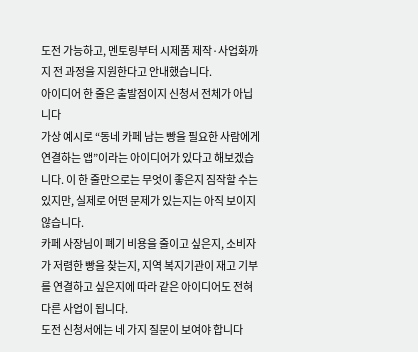도전 가능하고, 멘토링부터 시제품 제작·사업화까지 전 과정을 지원한다고 안내했습니다.
아이디어 한 줄은 출발점이지 신청서 전체가 아닙니다
가상 예시로 “동네 카페 남는 빵을 필요한 사람에게 연결하는 앱”이라는 아이디어가 있다고 해보겠습니다. 이 한 줄만으로는 무엇이 좋은지 짐작할 수는 있지만, 실제로 어떤 문제가 있는지는 아직 보이지 않습니다.
카페 사장님이 폐기 비용을 줄이고 싶은지, 소비자가 저렴한 빵을 찾는지, 지역 복지기관이 재고 기부를 연결하고 싶은지에 따라 같은 아이디어도 전혀 다른 사업이 됩니다.
도전 신청서에는 네 가지 질문이 보여야 합니다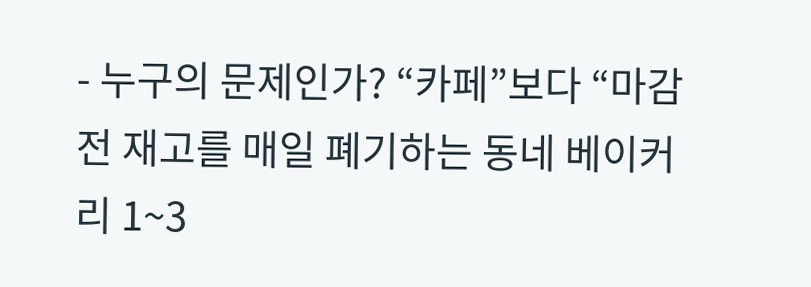- 누구의 문제인가? “카페”보다 “마감 전 재고를 매일 폐기하는 동네 베이커리 1~3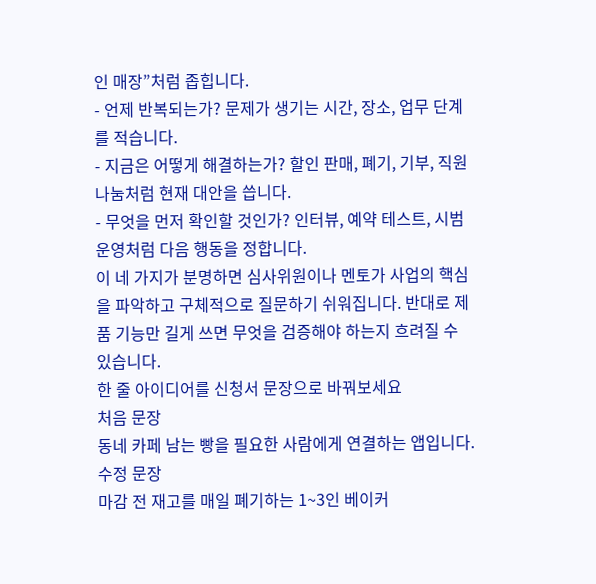인 매장”처럼 좁힙니다.
- 언제 반복되는가? 문제가 생기는 시간, 장소, 업무 단계를 적습니다.
- 지금은 어떻게 해결하는가? 할인 판매, 폐기, 기부, 직원 나눔처럼 현재 대안을 씁니다.
- 무엇을 먼저 확인할 것인가? 인터뷰, 예약 테스트, 시범 운영처럼 다음 행동을 정합니다.
이 네 가지가 분명하면 심사위원이나 멘토가 사업의 핵심을 파악하고 구체적으로 질문하기 쉬워집니다. 반대로 제품 기능만 길게 쓰면 무엇을 검증해야 하는지 흐려질 수 있습니다.
한 줄 아이디어를 신청서 문장으로 바꿔보세요
처음 문장
동네 카페 남는 빵을 필요한 사람에게 연결하는 앱입니다.
수정 문장
마감 전 재고를 매일 폐기하는 1~3인 베이커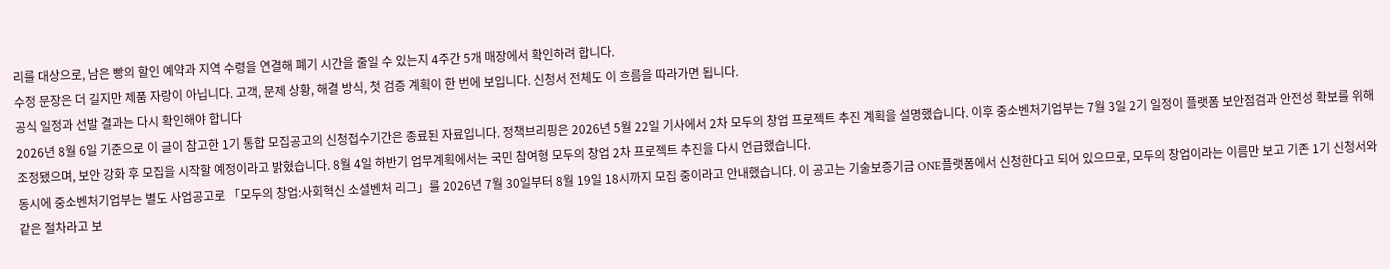리를 대상으로, 남은 빵의 할인 예약과 지역 수령을 연결해 폐기 시간을 줄일 수 있는지 4주간 5개 매장에서 확인하려 합니다.
수정 문장은 더 길지만 제품 자랑이 아닙니다. 고객, 문제 상황, 해결 방식, 첫 검증 계획이 한 번에 보입니다. 신청서 전체도 이 흐름을 따라가면 됩니다.
공식 일정과 선발 결과는 다시 확인해야 합니다
2026년 8월 6일 기준으로 이 글이 참고한 1기 통합 모집공고의 신청접수기간은 종료된 자료입니다. 정책브리핑은 2026년 5월 22일 기사에서 2차 모두의 창업 프로젝트 추진 계획을 설명했습니다. 이후 중소벤처기업부는 7월 3일 2기 일정이 플랫폼 보안점검과 안전성 확보를 위해 조정됐으며, 보안 강화 후 모집을 시작할 예정이라고 밝혔습니다. 8월 4일 하반기 업무계획에서는 국민 참여형 모두의 창업 2차 프로젝트 추진을 다시 언급했습니다.
동시에 중소벤처기업부는 별도 사업공고로 「모두의 창업:사회혁신 소셜벤처 리그」를 2026년 7월 30일부터 8월 19일 18시까지 모집 중이라고 안내했습니다. 이 공고는 기술보증기금 ONE플랫폼에서 신청한다고 되어 있으므로, 모두의 창업이라는 이름만 보고 기존 1기 신청서와 같은 절차라고 보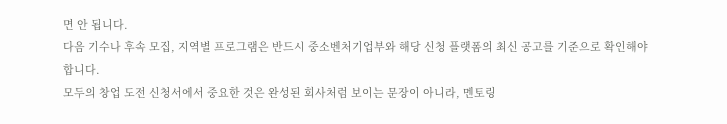면 안 됩니다.
다음 기수나 후속 모집, 지역별 프로그램은 반드시 중소벤처기업부와 해당 신청 플랫폼의 최신 공고를 기준으로 확인해야 합니다.
모두의 창업 도전 신청서에서 중요한 것은 완성된 회사처럼 보이는 문장이 아니라, 멘토링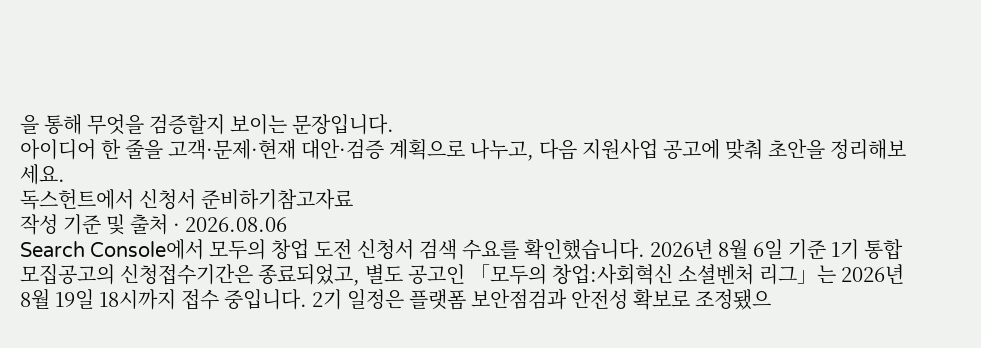을 통해 무엇을 검증할지 보이는 문장입니다.
아이디어 한 줄을 고객·문제·현재 대안·검증 계획으로 나누고, 다음 지원사업 공고에 맞춰 초안을 정리해보세요.
독스헌트에서 신청서 준비하기참고자료
작성 기준 및 출처 · 2026.08.06
Search Console에서 모두의 창업 도전 신청서 검색 수요를 확인했습니다. 2026년 8월 6일 기준 1기 통합 모집공고의 신청접수기간은 종료되었고, 별도 공고인 「모두의 창업:사회혁신 소셜벤처 리그」는 2026년 8월 19일 18시까지 접수 중입니다. 2기 일정은 플랫폼 보안점검과 안전성 확보로 조정됐으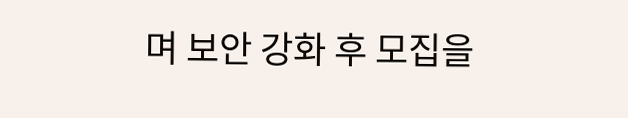며 보안 강화 후 모집을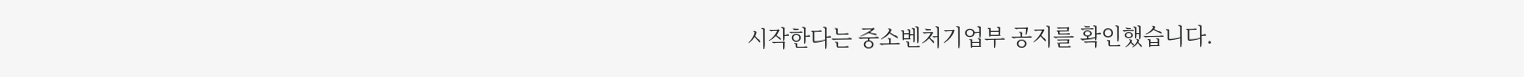시작한다는 중소벤처기업부 공지를 확인했습니다.